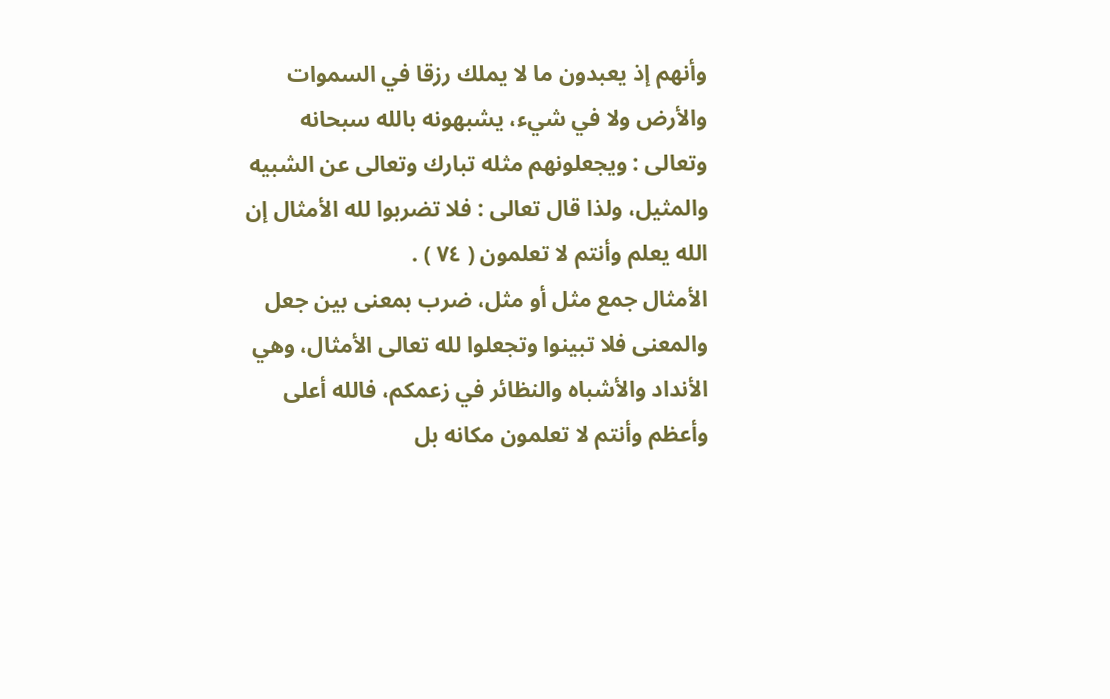وأنهم إذ يعبدون ما لا يملك رزقا في السموات والأرض ولا في شيء، يشبهونه بالله سبحانه وتعالى : ويجعلونهم مثله تبارك وتعالى عن الشبيه والمثيل، ولذا قال تعالى : فلا تضربوا لله الأمثال إن الله يعلم وأنتم لا تعلمون ( ٧٤ ) .
الأمثال جمع مثل أو مثل، ضرب بمعنى بين جعل والمعنى فلا تبينوا وتجعلوا لله تعالى الأمثال، وهي الأنداد والأشباه والنظائر في زعمكم، فالله أعلى وأعظم وأنتم لا تعلمون مكانه بل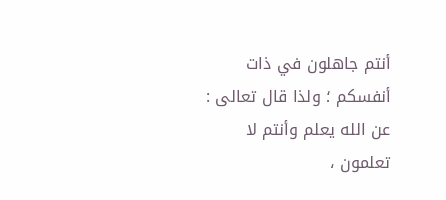أنتم جاهلون في ذات أنفسكم ؛ ولذا قال تعالى : عن الله يعلم وأنتم لا تعلمون ،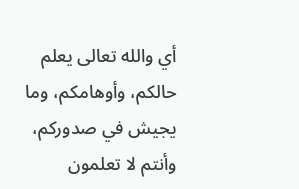أي والله تعالى يعلم حالكم، وأوهامكم، وما يجيش في صدوركم، وأنتم لا تعلمون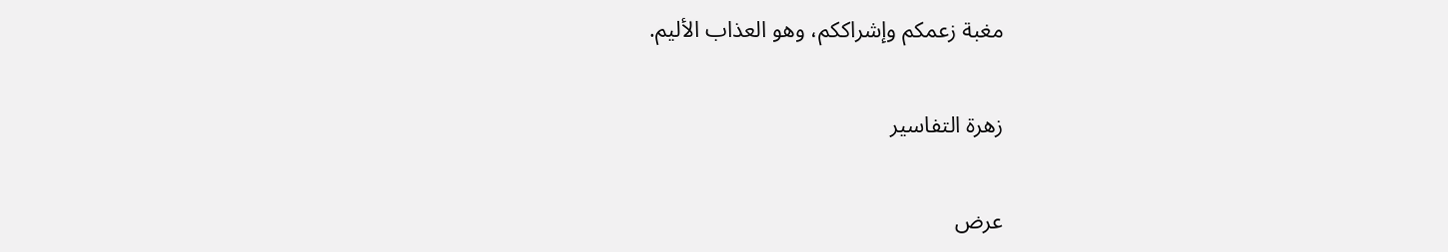مغبة زعمكم وإشراككم، وهو العذاب الأليم.

زهرة التفاسير

عرض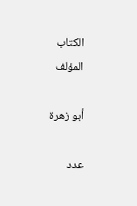الكتاب
المؤلف

أبو زهرة

عدد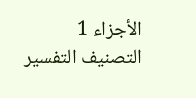الأجزاء 1
التصنيف التفسير